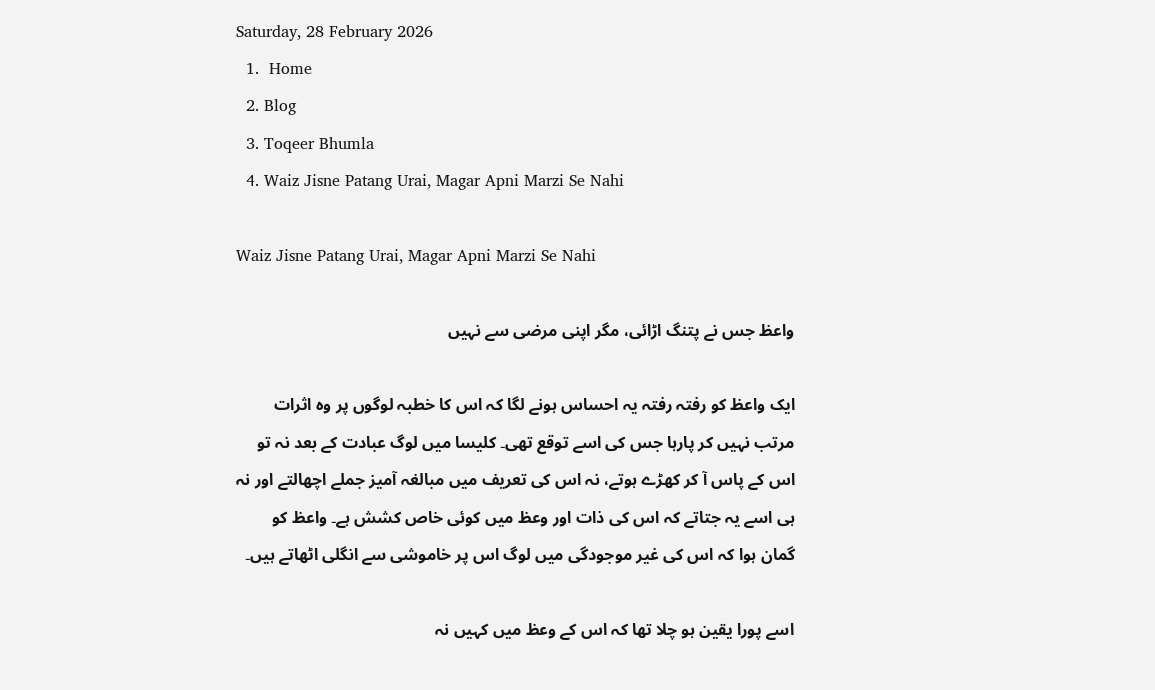Saturday, 28 February 2026
  1.  Home
  2. Blog
  3. Toqeer Bhumla
  4. Waiz Jisne Patang Urai, Magar Apni Marzi Se Nahi

Waiz Jisne Patang Urai, Magar Apni Marzi Se Nahi

واعظ جس نے پتنگ اڑائی، مگر اپنی مرضی سے نہیں

ایک واعظ کو رفتہ رفتہ یہ احساس ہونے لگا کہ اس کا خطبہ لوگوں پر وہ اثرات مرتب نہیں کر پارہا جس کی اسے توقع تھی۔ کلیسا میں لوگ عبادت کے بعد نہ تو اس کے پاس آ کر کھڑے ہوتے، نہ اس کی تعریف میں مبالغہ آمیز جملے اچھالتے اور نہ ہی اسے یہ جتاتے کہ اس کی ذات اور وعظ میں کوئی خاص کشش ہے۔ واعظ کو گمان ہوا کہ اس کی غیر موجودگی میں لوگ اس پر خاموشی سے انگلی اٹھاتے ہیں۔

اسے پورا یقین ہو چلا تھا کہ اس کے وعظ میں کہیں نہ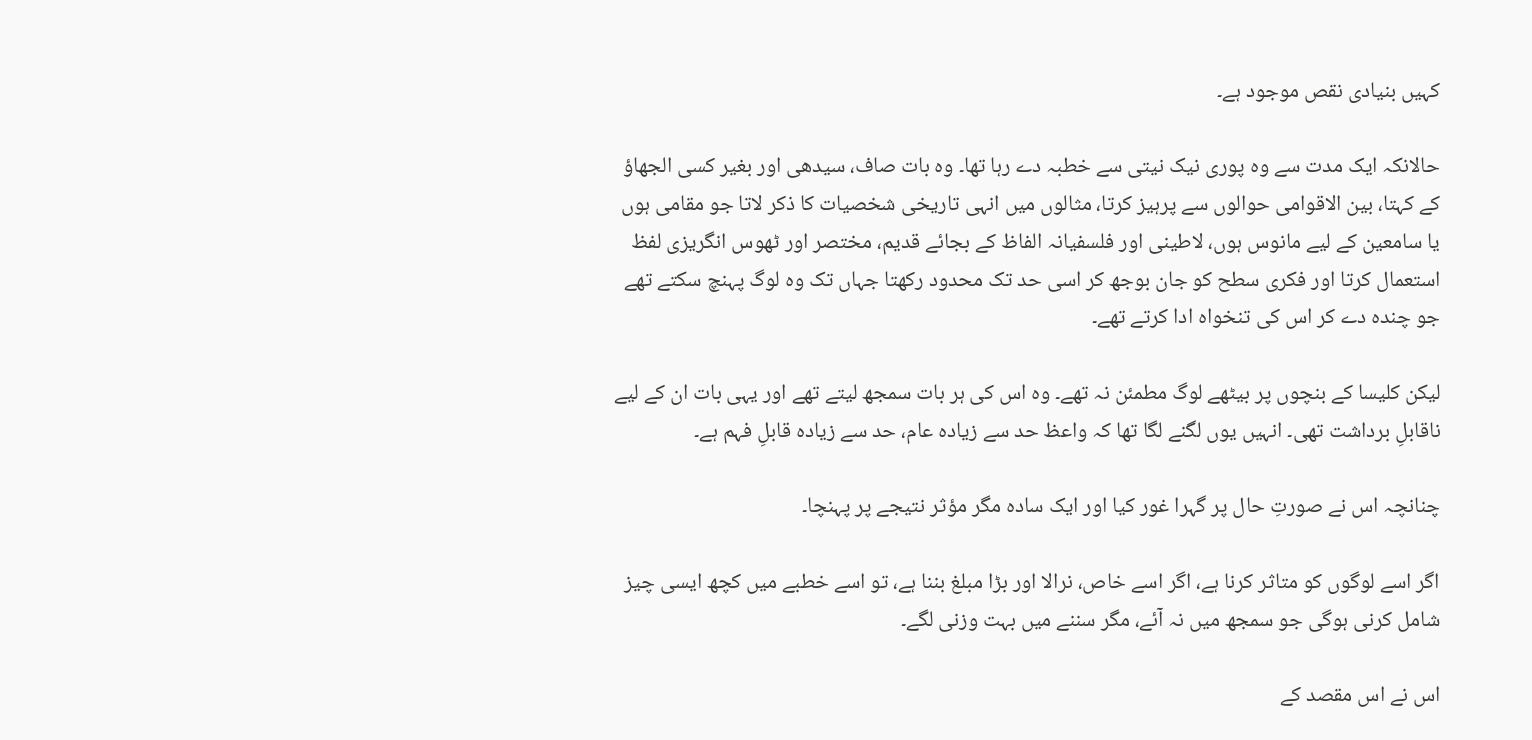کہیں بنیادی نقص موجود ہے۔

حالانکہ ایک مدت سے وہ پوری نیک نیتی سے خطبہ دے رہا تھا۔ وہ بات صاف، سیدھی اور بغیر کسی الجھاؤ کے کہتا، بین الاقوامی حوالوں سے پرہیز کرتا، مثالوں میں انہی تاریخی شخصیات کا ذکر لاتا جو مقامی ہوں یا سامعین کے لیے مانوس ہوں، لاطینی اور فلسفیانہ الفاظ کے بجائے قدیم، مختصر اور ٹھوس انگریزی لفظ استعمال کرتا اور فکری سطح کو جان بوجھ کر اسی حد تک محدود رکھتا جہاں تک وہ لوگ پہنچ سکتے تھے جو چندہ دے کر اس کی تنخواہ ادا کرتے تھے۔

لیکن کلیسا کے بنچوں پر بیٹھے لوگ مطمئن نہ تھے۔ وہ اس کی ہر بات سمجھ لیتے تھے اور یہی بات ان کے لیے ناقابلِ برداشت تھی۔ انہیں یوں لگنے لگا تھا کہ واعظ حد سے زیادہ عام، حد سے زیادہ قابلِ فہم ہے۔

چنانچہ اس نے صورتِ حال پر گہرا غور کیا اور ایک سادہ مگر مؤثر نتیجے پر پہنچا۔

اگر اسے لوگوں کو متاثر کرنا ہے، اگر اسے خاص، نرالا اور بڑا مبلغ بننا ہے، تو اسے خطبے میں کچھ ایسی چیز شامل کرنی ہوگی جو سمجھ میں نہ آئے، مگر سننے میں بہت وزنی لگے۔

اس نے اس مقصد کے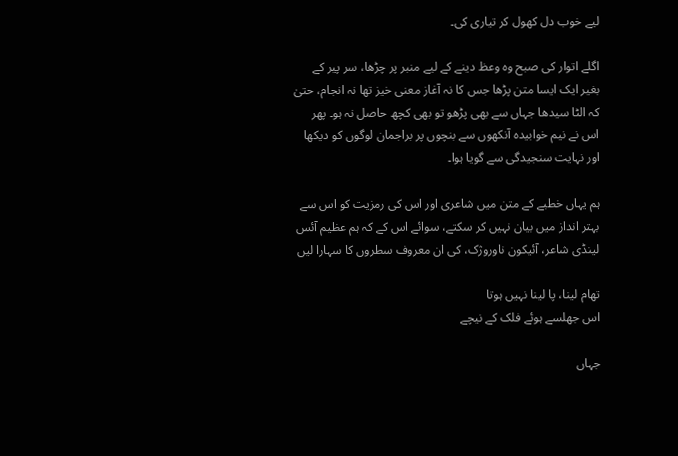لیے خوب دل کھول کر تیاری کی۔

اگلے اتوار کی صبح وہ وعظ دینے کے لیے منبر پر چڑھا، سر پیر کے بغیر ایک ایسا متن پڑھا جس کا نہ آغاز معنی خیز تھا نہ انجام، حتىٰ کہ الٹا سیدھا جہاں سے بھی پڑھو تو بھی کچھ حاصل نہ ہو۔ پھر اس نے نیم خوابیدہ آنکھوں سے بنچوں پر براجمان لوگوں کو دیکھا اور نہایت سنجیدگی سے گویا ہوا۔

ہم یہاں خطبے کے متن میں شاعری اور اس کی رمزیت کو اس سے بہتر انداز میں بیان نہیں کر سکتے، سوائے اس کے کہ ہم عظیم آئس لینڈی شاعر، آئیکون ناوروژک، کی ان معروف سطروں کا سہارا لیں

تھام لینا، پا لینا نہیں ہوتا
اس جھلسے ہوئے فلک کے نیچے

جہاں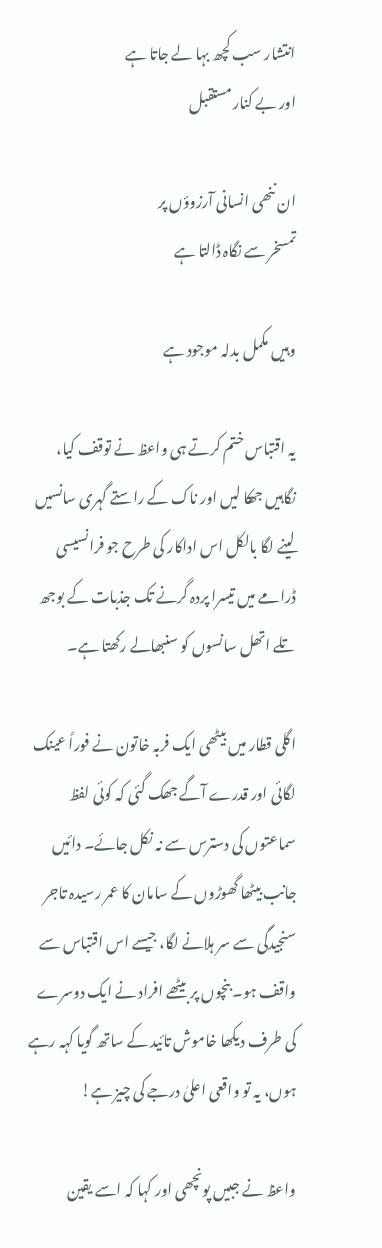انتشار سب کچھ بہا لے جاتا ہے
اور بے کنار مستقبل

ان ننھی انسانی آرزوؤں پر
تمسخر سے نگاہ ڈالتا ہے

وہیں مکمل بدلہ موجود ہے

یہ اقتباس ختم کرتے ہی واعظ نے توقف کیا، نگاہیں جھکا لیں اور ناک کے راستے گہری سانسیں لینے لگا بالکل اس اداکار کی طرح جو فرانسیسی ڈرامے میں تیسرا پردہ گرنے تک جذبات کے بوجھ تلے اتھل سانسوں کو سنبھالے رکھتا ہے۔

اگلی قطار میں بیٹھی ایک فربہ خاتون نے فوراً عینک لگائی اور قدرے آگے جھک گئی کہ کوئی لفظ سماعتوں کی دسترس سے نہ نکل جائے۔ دائیں جانب بیٹھا گھوڑوں کے سامان کا عمر رسیدہ تاجر سنجیدگی سے سر ہلانے لگا، جیسے اس اقتباس سے واقف ہو۔ بنچوں پر بیٹھے افراد نے ایک دوسرے کی طرف دیکھا خاموش تائید کے ساتھ گویا کہہ رہے ہوں، یہ تو واقعی اعلیٰ درجے کی چیز ہے!

واعظ نے جبیں پونچھی اور کہا کہ اسے یقین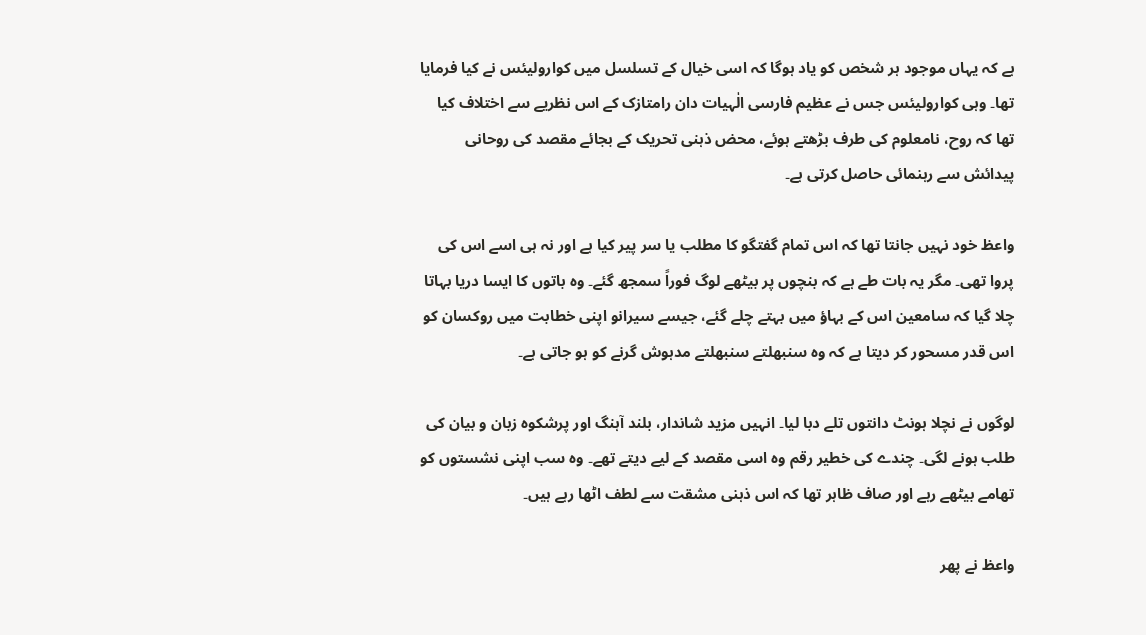ہے کہ یہاں موجود ہر شخص کو یاد ہوگا کہ اسی خیال کے تسلسل میں کوارولیئس نے کیا فرمایا تھا۔ وہی کوارولیئس جس نے عظیم فارسی الٰہیات دان رامتازک کے اس نظریے سے اختلاف کیا تھا کہ روح، نامعلوم کی طرف بڑھتے ہوئے، محض ذہنی تحریک کے بجائے مقصد کی روحانی پیدائش سے رہنمائی حاصل کرتی ہے۔

واعظ خود نہیں جانتا تھا کہ اس تمام گفتگو کا مطلب یا سر پیر کیا ہے اور نہ ہی اسے اس کی پروا تھی۔ مگر یہ بات طے ہے کہ بنچوں پر بیٹھے لوگ فوراً سمجھ گئے۔ وہ باتوں کا ایسا دریا بہاتا چلا گیا کہ سامعین اس کے بہاؤ میں بہتے چلے گئے، جیسے سیرانو اپنی خطابت میں روکسان کو اس قدر مسحور کر دیتا ہے کہ وہ سنبھلتے سنبھلتے مدہوش گرنے کو ہو جاتی ہے۔

لوگوں نے نچلا ہونٹ دانتوں تلے دبا لیا۔ انہیں مزید شاندار، بلند آہنگ اور پرشکوہ زبان و بیان کی طلب ہونے لگی۔ چندے کی خطیر رقم وہ اسی مقصد کے لیے دیتے تھے۔ وہ سب اپنی نشستوں کو تھامے بیٹھے رہے اور صاف ظاہر تھا کہ اس ذہنی مشقت سے لطف اٹھا رہے ہیں۔

واعظ نے پھر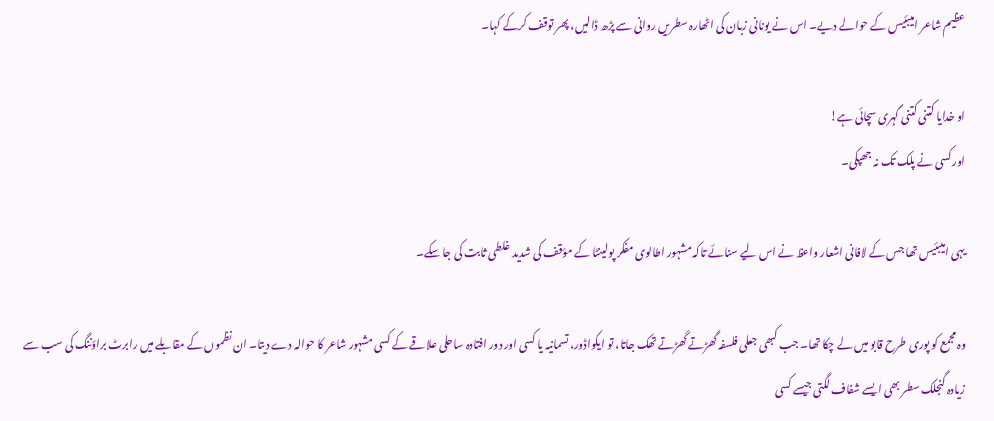عظیم شاعر امیبئیس کے حوالے دیے۔ اس نے یونانی زبان کی اٹھارہ سطریں روانی سے پڑھ ڈالیں، پھر توقف کرکے کہا۔

او خدایا کتنی کتنی گہری سچائی ہے!
اور کسی نے پلک تک نہ جھپکی۔

یہی امیبئیس تھا جس کے لافانی اشعار واعظ نے اس لیے سنائے تاکہ مشہور اطالوی مفکر پولینٹا کے مؤقف کی شدید غلطی ثابت کی جا سکے۔

وہ مجمع کو پوری طرح قابو میں لے چکا تھا۔ جب کبھی جعلی فلسفہ گھڑتے گھڑتے تھک جاتا، تو ایکواڈور، تسمانیہ یا کسی اور دور افتادہ ساحلی علاقے کے کسی مشہور شاعر کا حوالہ دے دیتا۔ ان نظموں کے مقابلے میں رابرٹ براؤننگ کی سب سے زیادہ گنجلک سطر بھی ایسے شفاف لگتی جیسے کسی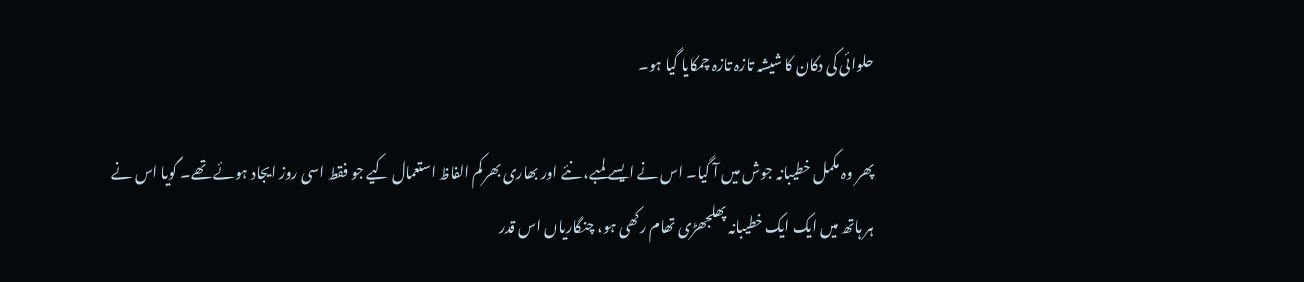حلوائی کی دکان کا شیشہ تازہ تازہ چمکایا گیا ہو۔

پھر وہ مکمل خطیبانہ جوش میں آ گیا۔ اس نے ایسے لمبے، نئے اور بھاری بھرکم الفاظ استعمال کیے جو فقط اسی روز ایجاد ہوئے تھے۔ گویا اس نے ہر ہاتھ میں ایک ایک خطیبانہ پھلجھڑی تھام رکھی ہو، چنگاریاں اس قدر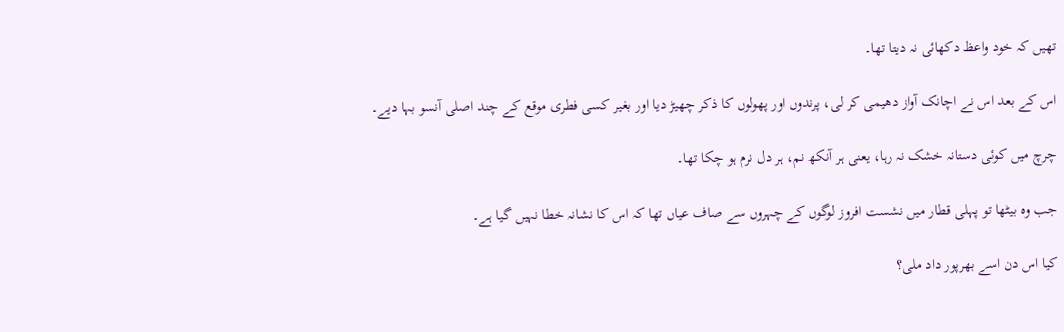تھیں کہ خود واعظ دکھائی نہ دیتا تھا۔

اس کے بعد اس نے اچانک آواز دھیمی کر لی، پرندوں اور پھولوں کا ذکر چھیڑ دیا اور بغیر کسی فطری موقع کے چند اصلی آنسو بہا دیے۔

چرچ میں کوئی دستانہ خشک نہ رہا، یعنی ہر آنکھ نم، ہر دل نرم ہو چکا تھا۔

جب وہ بیٹھا تو پہلی قطار میں نشست افروز لوگوں کے چہروں سے صاف عیاں تھا کہ اس کا نشانہ خطا نہیں گیا ہے۔

کیا اس دن اسے بھرپور داد ملی؟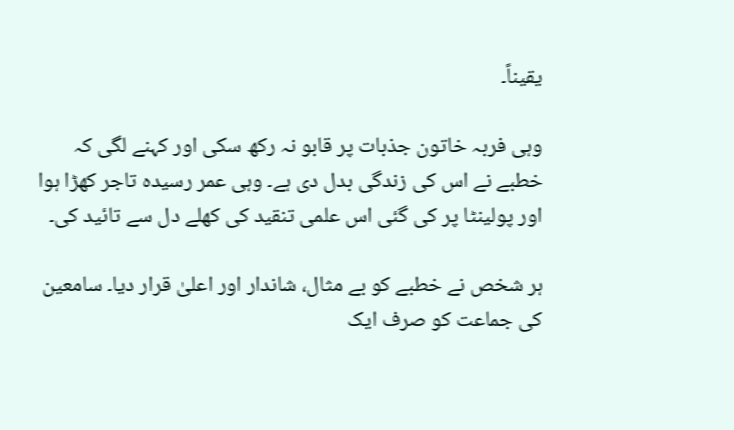یقیناً۔

وہی فربہ خاتون جذبات پر قابو نہ رکھ سکی اور کہنے لگی کہ خطبے نے اس کی زندگی بدل دی ہے۔ وہی عمر رسیدہ تاجر کھڑا ہوا اور پولینٹا پر کی گئی اس علمی تنقید کی کھلے دل سے تائید کی۔

ہر شخص نے خطبے کو بے مثال، شاندار اور اعلیٰ قرار دیا۔ سامعین کی جماعت کو صرف ایک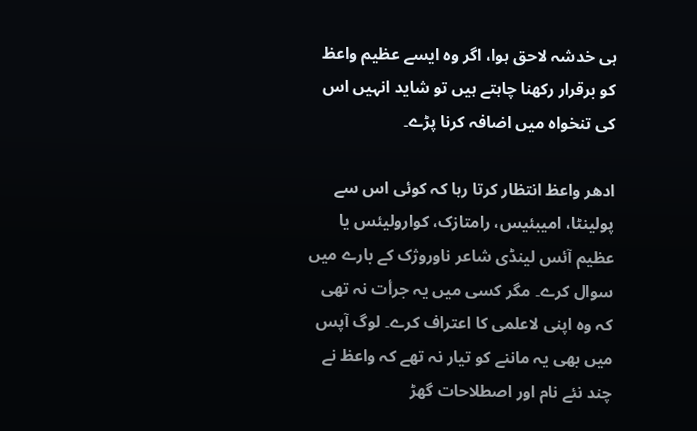ہی خدشہ لاحق ہوا، اگر وہ ایسے عظیم واعظ کو برقرار رکھنا چاہتے ہیں تو شاید انہیں اس کی تنخواہ میں اضافہ کرنا پڑے۔

ادھر واعظ انتظار کرتا رہا کہ کوئی اس سے پولینٹا، امیبئیس، رامتازک، کوارولیئس یا عظیم آئس لینڈی شاعر ناوروژک کے بارے میں سوال کرے۔ مگر کسی میں یہ جرأت نہ تھی کہ وہ اپنی لاعلمی کا اعتراف کرے۔ لوگ آپس میں بھی یہ ماننے کو تیار نہ تھے کہ واعظ نے چند نئے نام اور اصطلاحات گھڑ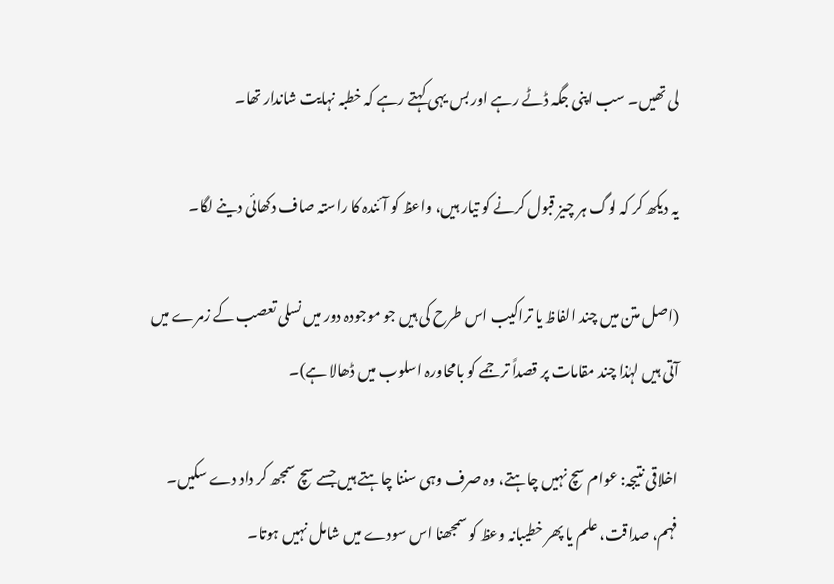لی تھیں۔ سب اپنی جگہ ڈٹے رہے اور بس یہی کہتے رہے کہ خطبہ نہایت شاندار تھا۔

یہ دیکھ کر کہ لوگ ہر چیز قبول کرنے کو تیار ہیں، واعظ کو آئندہ کا راستہ صاف دکھائی دینے لگا۔

(اصل متن میں چند الفاظ یا تراکیب اس طرح کی ہیں جو موجودہ دور میں نسلی تعصب کے زمرے میں آتی ہیں لہٰذا چند مقامات پر قصداً ترجمے کو بامحاورہ اسلوب میں ڈھالا ہے)۔

اخلاقی نتیجہ: عوام سچ نہیں چاہتے، وہ صرف وہی سننا چاہتے ہیں جسے سچ سمجھ کر داد دے سکیں۔ فہم، صداقت، علم یا پھر خطیبانہ وعظ کو سمجھنا اس سودے میں شامل نہیں ہوتا۔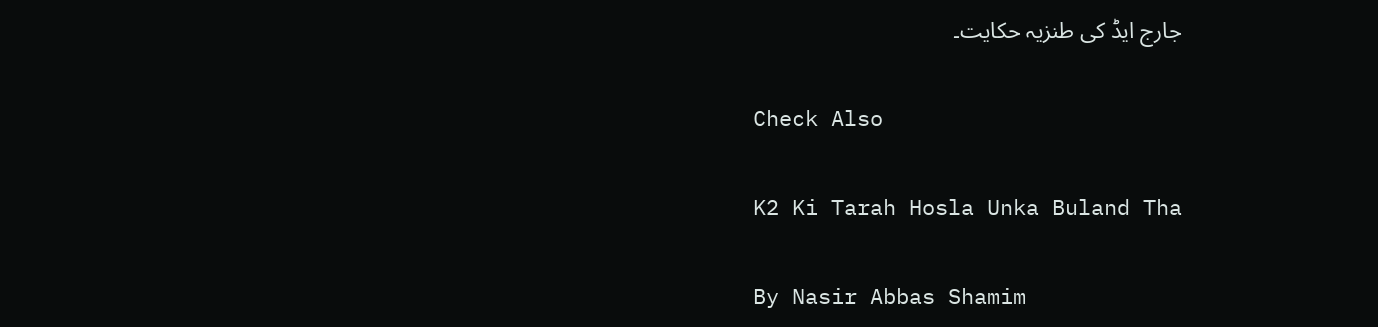جارج ایڈ کی طنزیہ حکایت۔

Check Also

K2 Ki Tarah Hosla Unka Buland Tha

By Nasir Abbas Shamim